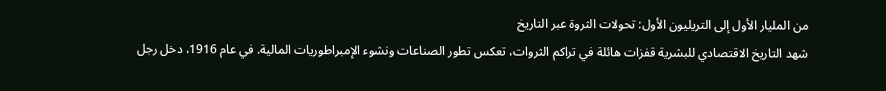من المليار الأول إلى التريليون الأول: تحولات الثروة عبر التاريخ
شهد التاريخ الاقتصادي للبشرية قفزات هائلة في تراكم الثروات، تعكس تطور الصناعات ونشوء الإمبراطوريات المالية. في عام 1916، دخل رجل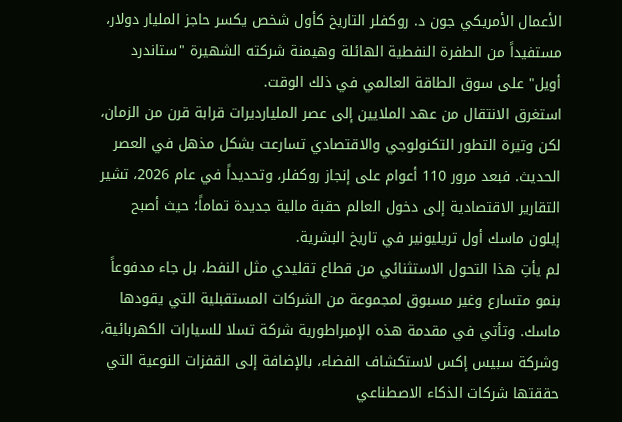الأعمال الأمريكي جون د. روكفلر التاريخ كأول شخص يكسر حاجز المليار دولار، مستفيداً من الطفرة النفطية الهائلة وهيمنة شركته الشهيرة "ستاندرد أويل" على سوق الطاقة العالمي في ذلك الوقت.
استغرق الانتقال من عهد الملايين إلى عصر المليارديرات قرابة قرن من الزمان، لكن وتيرة التطور التكنولوجي والاقتصادي تسارعت بشكل مذهل في العصر الحديث. فبعد مرور 110 أعوام على إنجاز روكفلر، وتحديداً في عام 2026، تشير التقارير الاقتصادية إلى دخول العالم حقبة مالية جديدة تماماً؛ حيث أصبح إيلون ماسك أول تريليونير في تاريخ البشرية.
لم يأتِ هذا التحول الاستثنائي من قطاع تقليدي مثل النفط، بل جاء مدفوعاً بنمو متسارع وغير مسبوق لمجموعة من الشركات المستقبلية التي يقودها ماسك. وتأتي في مقدمة هذه الإمبراطورية شركة تسلا للسيارات الكهربائية، وشركة سبيس إكس لاستكشاف الفضاء، بالإضافة إلى القفزات النوعية التي حققتها شركات الذكاء الاصطناعي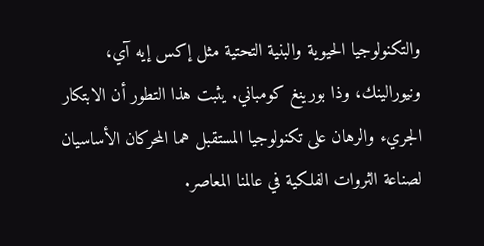والتكنولوجيا الحيوية والبنية التحتية مثل إكس إيه آي، ونيورالينك، وذا بورينغ كومباني. يثبت هذا التطور أن الابتكار الجريء والرهان على تكنولوجيا المستقبل هما المحركان الأساسيان لصناعة الثروات الفلكية في عالمنا المعاصر.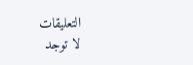التعليقات
لا توجد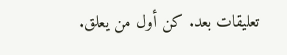تعليقات بعد. كن أول من يعلق.